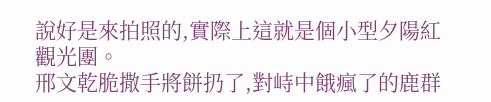說好是來拍照的,實際上這就是個小型夕陽紅觀光團。
邢文乾脆撒手將餅扔了,對峙中餓瘋了的鹿群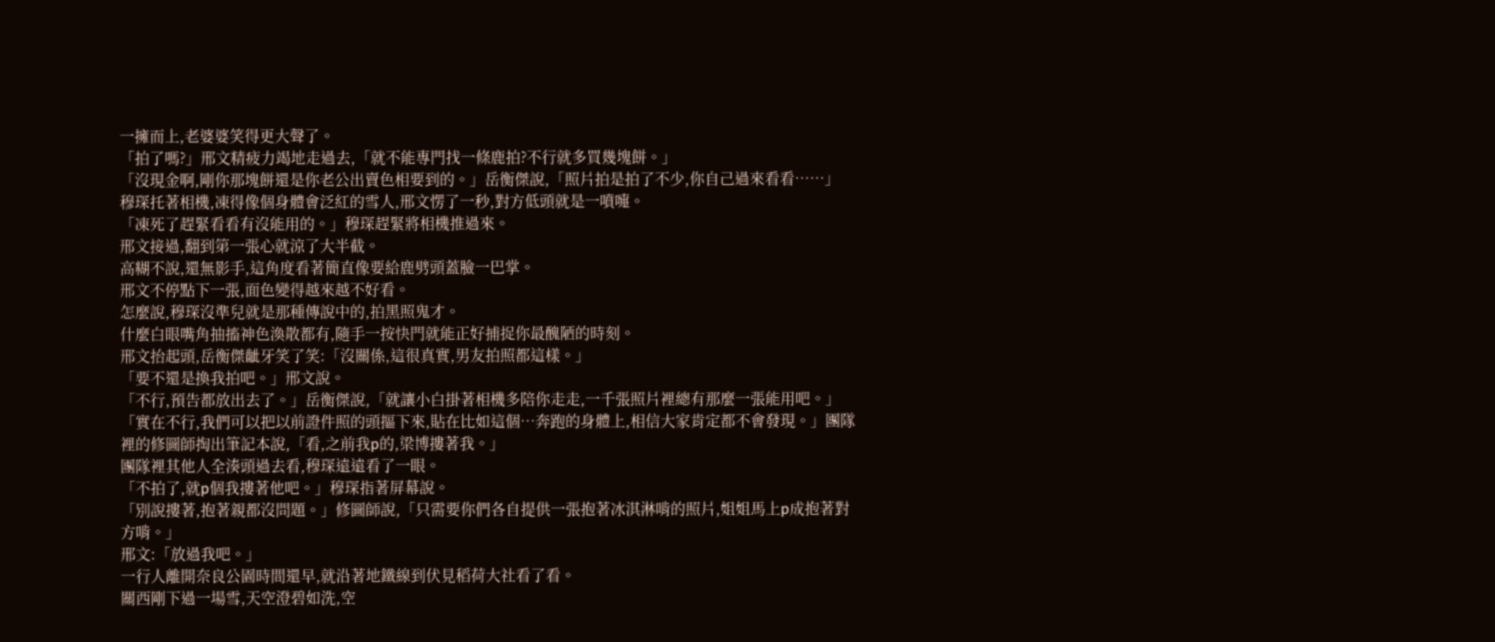一擁而上,老婆婆笑得更大聲了。
「拍了嗎?」邢文精疲力竭地走過去,「就不能專門找一條鹿拍?不行就多買幾塊餅。」
「沒現金啊,剛你那塊餅還是你老公出賣色相要到的。」岳衡傑說,「照片拍是拍了不少,你自己過來看看……」
穆琛托著相機,凍得像個身體會泛紅的雪人,邢文愣了一秒,對方低頭就是一噴嚏。
「凍死了趕緊看看有沒能用的。」穆琛趕緊將相機推過來。
邢文接過,翻到第一張心就涼了大半截。
高糊不說,還無影手,這角度看著簡直像要給鹿劈頭蓋臉一巴掌。
邢文不停點下一張,面色變得越來越不好看。
怎麼說,穆琛沒準兒就是那種傳說中的,拍黑照鬼才。
什麼白眼嘴角抽搐神色渙散都有,隨手一按快門就能正好捕捉你最醜陋的時刻。
邢文抬起頭,岳衡傑齜牙笑了笑:「沒關係,這很真實,男友拍照都這樣。」
「要不還是換我拍吧。」邢文說。
「不行,預告都放出去了。」岳衡傑說,「就讓小白掛著相機多陪你走走,一千張照片裡總有那麼一張能用吧。」
「實在不行,我們可以把以前證件照的頭摳下來,貼在比如這個…奔跑的身體上,相信大家肯定都不會發現。」團隊裡的修圖師掏出筆記本說,「看,之前我p的,梁博摟著我。」
團隊裡其他人全湊頭過去看,穆琛遠遠看了一眼。
「不拍了,就p個我摟著他吧。」穆琛指著屏幕說。
「別說摟著,抱著親都沒問題。」修圖師說,「只需要你們各自提供一張抱著冰淇淋啃的照片,姐姐馬上p成抱著對方啃。」
邢文:「放過我吧。」
一行人離開奈良公園時間還早,就沿著地鐵線到伏見稻荷大社看了看。
關西剛下過一場雪,天空澄碧如洗,空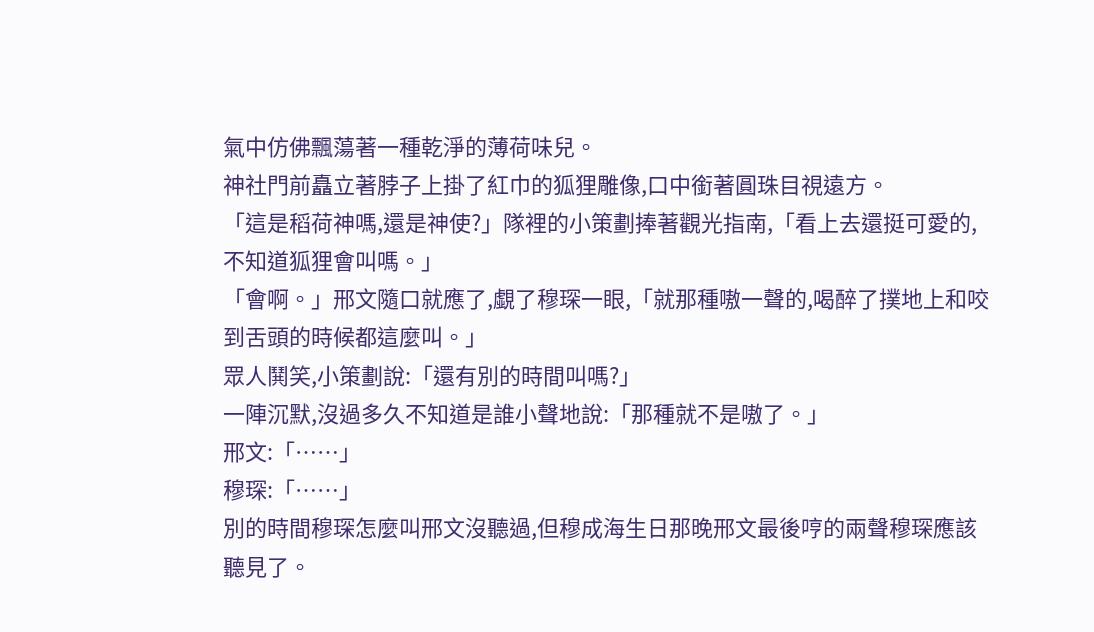氣中仿佛飄蕩著一種乾淨的薄荷味兒。
神社門前矗立著脖子上掛了紅巾的狐狸雕像,口中銜著圓珠目視遠方。
「這是稻荷神嗎,還是神使?」隊裡的小策劃捧著觀光指南,「看上去還挺可愛的,不知道狐狸會叫嗎。」
「會啊。」邢文隨口就應了,覷了穆琛一眼,「就那種嗷一聲的,喝醉了撲地上和咬到舌頭的時候都這麼叫。」
眾人鬨笑,小策劃說:「還有別的時間叫嗎?」
一陣沉默,沒過多久不知道是誰小聲地說:「那種就不是嗷了。」
邢文:「……」
穆琛:「……」
別的時間穆琛怎麼叫邢文沒聽過,但穆成海生日那晚邢文最後哼的兩聲穆琛應該聽見了。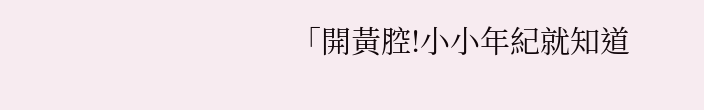「開黃腔!小小年紀就知道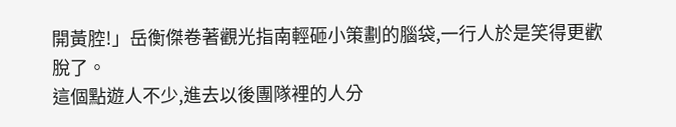開黃腔!」岳衡傑卷著觀光指南輕砸小策劃的腦袋,一行人於是笑得更歡脫了。
這個點遊人不少,進去以後團隊裡的人分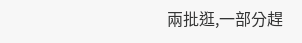兩批逛,一部分趕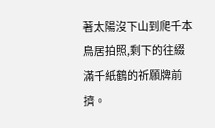著太陽沒下山到爬千本鳥居拍照,剩下的往綴滿千紙鶴的祈願牌前擠。